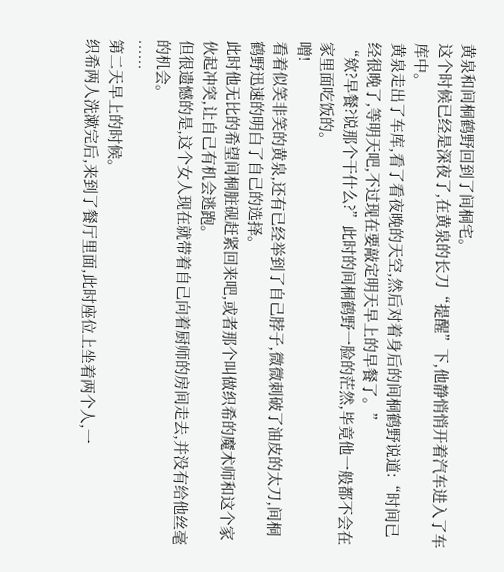黄泉和间桐鹤野回到了间桐宅。
这个时候已经是深夜了,在黄泉的长刀“提醒”下,他静悄悄开着汽车进入了车库中。
黄泉走出了车库,看了看夜晚的天空,然后对着身后的间桐鹤野说道:“时间已经很晚了,等明天吧,不过现在要敲定明天早上的早餐了。”
“欸?早餐?说那个干什么?”此时的间桐鹤野一脸的茫然,毕竟他一般都不会在家里面吃饭的。
噌!
看着似笑非笑的黄泉,还有已经举到了自己脖子,微微刺破了油皮的太刀,间桐鹤野迅速的明白了自己的选择。
此时他无比的希望间桐脏砚赶紧回来吧,或者那个叫做织希的魔术师和这个家伙起冲突,让自己有机会逃跑。
但很遗憾的是,这个女人现在就带着自己向着厨师的房间走去,并没有给他丝毫的机会。
……
第二天早上的时候。
织希两人洗漱完后,来到了餐厅里面,此时座位上坐着两个人,一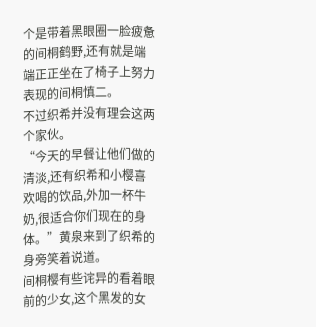个是带着黑眼圈一脸疲惫的间桐鹤野,还有就是端端正正坐在了椅子上努力表现的间桐慎二。
不过织希并没有理会这两个家伙。
“今天的早餐让他们做的清淡,还有织希和小樱喜欢喝的饮品,外加一杯牛奶,很适合你们现在的身体。”黄泉来到了织希的身旁笑着说道。
间桐樱有些诧异的看着眼前的少女,这个黑发的女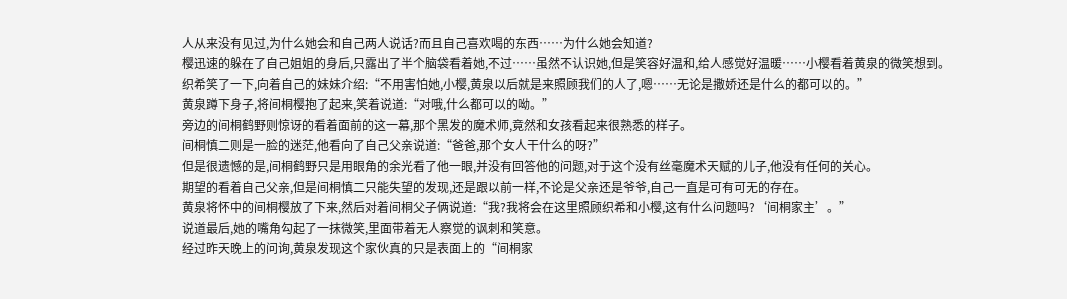人从来没有见过,为什么她会和自己两人说话?而且自己喜欢喝的东西……为什么她会知道?
樱迅速的躲在了自己姐姐的身后,只露出了半个脑袋看着她,不过……虽然不认识她,但是笑容好温和,给人感觉好温暖……小樱看着黄泉的微笑想到。
织希笑了一下,向着自己的妹妹介绍:“不用害怕她,小樱,黄泉以后就是来照顾我们的人了,嗯……无论是撒娇还是什么的都可以的。”
黄泉蹲下身子,将间桐樱抱了起来,笑着说道:“对哦,什么都可以的呦。”
旁边的间桐鹤野则惊讶的看着面前的这一幕,那个黑发的魔术师,竟然和女孩看起来很熟悉的样子。
间桐慎二则是一脸的迷茫,他看向了自己父亲说道:“爸爸,那个女人干什么的呀?”
但是很遗憾的是,间桐鹤野只是用眼角的余光看了他一眼,并没有回答他的问题,对于这个没有丝毫魔术天赋的儿子,他没有任何的关心。
期望的看着自己父亲,但是间桐慎二只能失望的发现,还是跟以前一样,不论是父亲还是爷爷,自己一直是可有可无的存在。
黄泉将怀中的间桐樱放了下来,然后对着间桐父子俩说道:“我?我将会在这里照顾织希和小樱,这有什么问题吗?‘间桐家主’。”
说道最后,她的嘴角勾起了一抹微笑,里面带着无人察觉的讽刺和笑意。
经过昨天晚上的问询,黄泉发现这个家伙真的只是表面上的“间桐家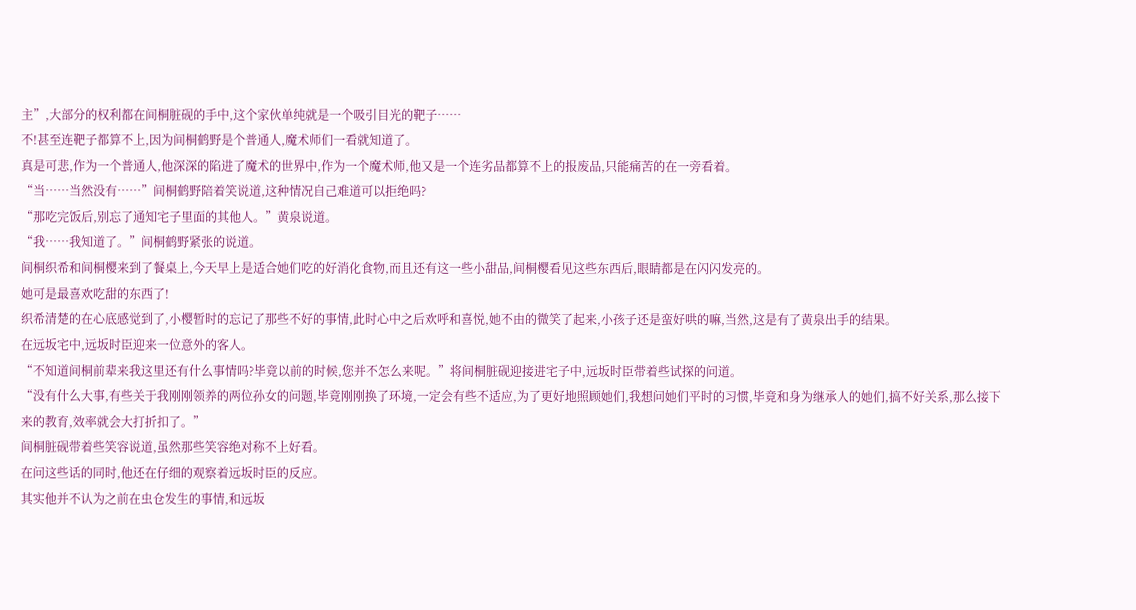主”,大部分的权利都在间桐脏砚的手中,这个家伙单纯就是一个吸引目光的靶子……
不!甚至连靶子都算不上,因为间桐鹤野是个普通人,魔术师们一看就知道了。
真是可悲,作为一个普通人,他深深的陷进了魔术的世界中,作为一个魔术师,他又是一个连劣品都算不上的报废品,只能痛苦的在一旁看着。
“当……当然没有……”间桐鹤野陪着笑说道,这种情况自己难道可以拒绝吗?
“那吃完饭后,别忘了通知宅子里面的其他人。”黄泉说道。
“我……我知道了。”间桐鹤野紧张的说道。
间桐织希和间桐樱来到了餐桌上,今天早上是适合她们吃的好消化食物,而且还有这一些小甜品,间桐樱看见这些东西后,眼睛都是在闪闪发亮的。
她可是最喜欢吃甜的东西了!
织希清楚的在心底感觉到了,小樱暂时的忘记了那些不好的事情,此时心中之后欢呼和喜悦,她不由的微笑了起来,小孩子还是蛮好哄的嘛,当然,这是有了黄泉出手的结果。
在远坂宅中,远坂时臣迎来一位意外的客人。
“不知道间桐前辈来我这里还有什么事情吗?毕竟以前的时候,您并不怎么来呢。”将间桐脏砚迎接进宅子中,远坂时臣带着些试探的问道。
“没有什么大事,有些关于我刚刚领养的两位孙女的问题,毕竟刚刚换了环境,一定会有些不适应,为了更好地照顾她们,我想问她们平时的习惯,毕竟和身为继承人的她们,搞不好关系,那么接下来的教育,效率就会大打折扣了。”
间桐脏砚带着些笑容说道,虽然那些笑容绝对称不上好看。
在问这些话的同时,他还在仔细的观察着远坂时臣的反应。
其实他并不认为之前在虫仓发生的事情,和远坂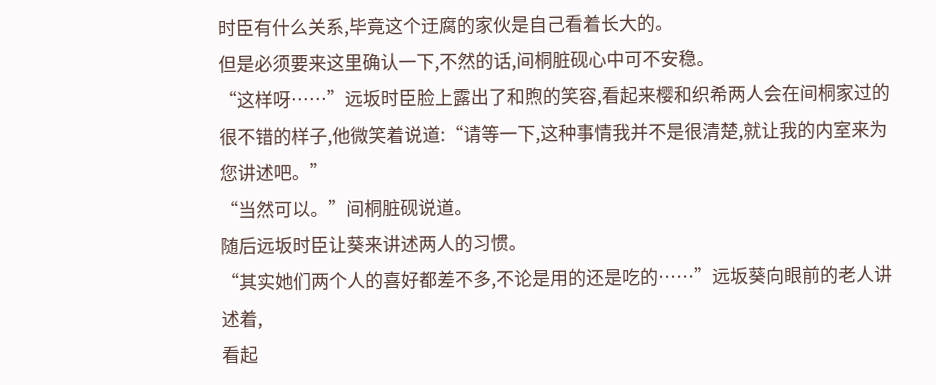时臣有什么关系,毕竟这个迂腐的家伙是自己看着长大的。
但是必须要来这里确认一下,不然的话,间桐脏砚心中可不安稳。
“这样呀……”远坂时臣脸上露出了和煦的笑容,看起来樱和织希两人会在间桐家过的很不错的样子,他微笑着说道:“请等一下,这种事情我并不是很清楚,就让我的内室来为您讲述吧。”
“当然可以。”间桐脏砚说道。
随后远坂时臣让葵来讲述两人的习惯。
“其实她们两个人的喜好都差不多,不论是用的还是吃的……”远坂葵向眼前的老人讲述着,
看起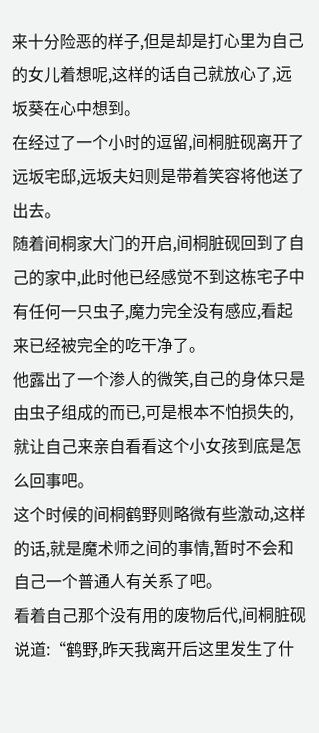来十分险恶的样子,但是却是打心里为自己的女儿着想呢,这样的话自己就放心了,远坂葵在心中想到。
在经过了一个小时的逗留,间桐脏砚离开了远坂宅邸,远坂夫妇则是带着笑容将他送了出去。
随着间桐家大门的开启,间桐脏砚回到了自己的家中,此时他已经感觉不到这栋宅子中有任何一只虫子,魔力完全没有感应,看起来已经被完全的吃干净了。
他露出了一个渗人的微笑,自己的身体只是由虫子组成的而已,可是根本不怕损失的,就让自己来亲自看看这个小女孩到底是怎么回事吧。
这个时候的间桐鹤野则略微有些激动,这样的话,就是魔术师之间的事情,暂时不会和自己一个普通人有关系了吧。
看着自己那个没有用的废物后代,间桐脏砚说道:“鹤野,昨天我离开后这里发生了什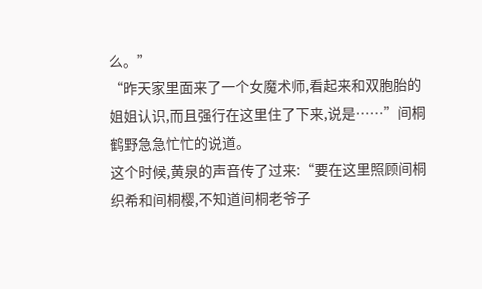么。”
“昨天家里面来了一个女魔术师,看起来和双胞胎的姐姐认识,而且强行在这里住了下来,说是……”间桐鹤野急急忙忙的说道。
这个时候,黄泉的声音传了过来:“要在这里照顾间桐织希和间桐樱,不知道间桐老爷子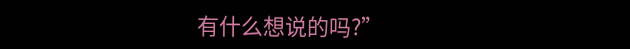有什么想说的吗?”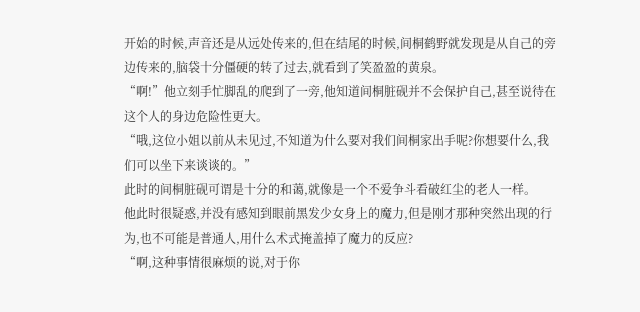开始的时候,声音还是从远处传来的,但在结尾的时候,间桐鹤野就发现是从自己的旁边传来的,脑袋十分僵硬的转了过去,就看到了笑盈盈的黄泉。
“啊!”他立刻手忙脚乱的爬到了一旁,他知道间桐脏砚并不会保护自己,甚至说待在这个人的身边危险性更大。
“哦,这位小姐以前从未见过,不知道为什么要对我们间桐家出手呢?你想要什么,我们可以坐下来谈谈的。”
此时的间桐脏砚可谓是十分的和蔼,就像是一个不爱争斗看破红尘的老人一样。
他此时很疑惑,并没有感知到眼前黑发少女身上的魔力,但是刚才那种突然出现的行为,也不可能是普通人,用什么术式掩盖掉了魔力的反应?
“啊,这种事情很麻烦的说,对于你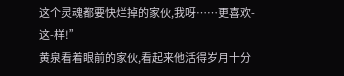这个灵魂都要快烂掉的家伙,我呀……更喜欢-这-样!”
黄泉看着眼前的家伙,看起来他活得岁月十分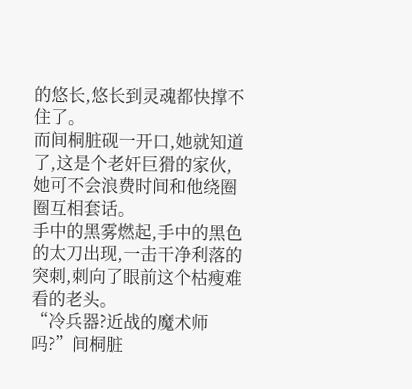的悠长,悠长到灵魂都快撑不住了。
而间桐脏砚一开口,她就知道了,这是个老奸巨猾的家伙,她可不会浪费时间和他绕圈圈互相套话。
手中的黑雾燃起,手中的黑色的太刀出现,一击干净利落的突刺,刺向了眼前这个枯瘦难看的老头。
“冷兵器?近战的魔术师吗?”间桐脏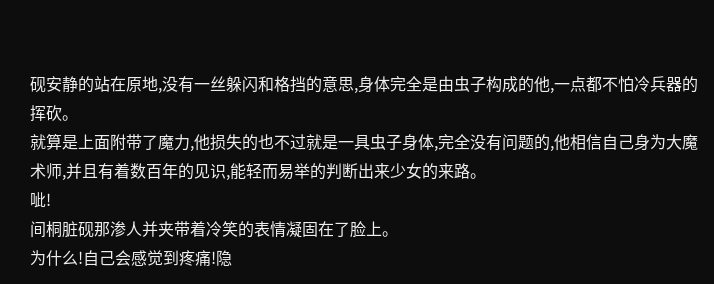砚安静的站在原地,没有一丝躲闪和格挡的意思,身体完全是由虫子构成的他,一点都不怕冷兵器的挥砍。
就算是上面附带了魔力,他损失的也不过就是一具虫子身体,完全没有问题的,他相信自己身为大魔术师,并且有着数百年的见识,能轻而易举的判断出来少女的来路。
呲!
间桐脏砚那渗人并夹带着冷笑的表情凝固在了脸上。
为什么!自己会感觉到疼痛!隐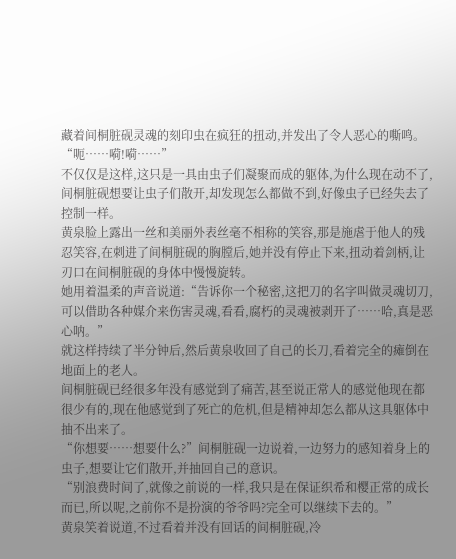藏着间桐脏砚灵魂的刻印虫在疯狂的扭动,并发出了令人恶心的嘶鸣。
“呃……嗬!嗬……”
不仅仅是这样,这只是一具由虫子们凝聚而成的躯体,为什么现在动不了,间桐脏砚想要让虫子们散开,却发现怎么都做不到,好像虫子已经失去了控制一样。
黄泉脸上露出一丝和美丽外表丝毫不相称的笑容,那是施虐于他人的残忍笑容,在刺进了间桐脏砚的胸膛后,她并没有停止下来,扭动着剑柄,让刃口在间桐脏砚的身体中慢慢旋转。
她用着温柔的声音说道:“告诉你一个秘密,这把刀的名字叫做灵魂切刀,可以借助各种媒介来伤害灵魂,看看,腐朽的灵魂被剥开了……哈,真是恶心呐。”
就这样持续了半分钟后,然后黄泉收回了自己的长刀,看着完全的瘫倒在地面上的老人。
间桐脏砚已经很多年没有感觉到了痛苦,甚至说正常人的感觉他现在都很少有的,现在他感觉到了死亡的危机,但是精神却怎么都从这具躯体中抽不出来了。
“你想要……想要什么?”间桐脏砚一边说着,一边努力的感知着身上的虫子,想要让它们散开,并抽回自己的意识。
“别浪费时间了,就像之前说的一样,我只是在保证织希和樱正常的成长而已,所以呢,之前你不是扮演的爷爷吗?完全可以继续下去的。”
黄泉笑着说道,不过看着并没有回话的间桐脏砚,冷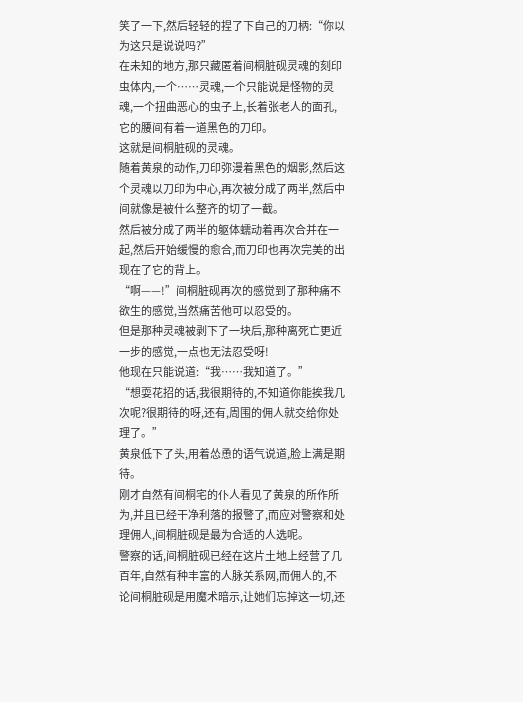笑了一下,然后轻轻的捏了下自己的刀柄:“你以为这只是说说吗?”
在未知的地方,那只藏匿着间桐脏砚灵魂的刻印虫体内,一个……灵魂,一个只能说是怪物的灵魂,一个扭曲恶心的虫子上,长着张老人的面孔,它的腰间有着一道黑色的刀印。
这就是间桐脏砚的灵魂。
随着黄泉的动作,刀印弥漫着黑色的烟影,然后这个灵魂以刀印为中心,再次被分成了两半,然后中间就像是被什么整齐的切了一截。
然后被分成了两半的躯体蠕动着再次合并在一起,然后开始缓慢的愈合,而刀印也再次完美的出现在了它的背上。
“啊——!”间桐脏砚再次的感觉到了那种痛不欲生的感觉,当然痛苦他可以忍受的。
但是那种灵魂被剥下了一块后,那种离死亡更近一步的感觉,一点也无法忍受呀!
他现在只能说道:“我……我知道了。”
“想耍花招的话,我很期待的,不知道你能挨我几次呢?很期待的呀,还有,周围的佣人就交给你处理了。”
黄泉低下了头,用着怂恿的语气说道,脸上满是期待。
刚才自然有间桐宅的仆人看见了黄泉的所作所为,并且已经干净利落的报警了,而应对警察和处理佣人,间桐脏砚是最为合适的人选呢。
警察的话,间桐脏砚已经在这片土地上经营了几百年,自然有种丰富的人脉关系网,而佣人的,不论间桐脏砚是用魔术暗示,让她们忘掉这一切,还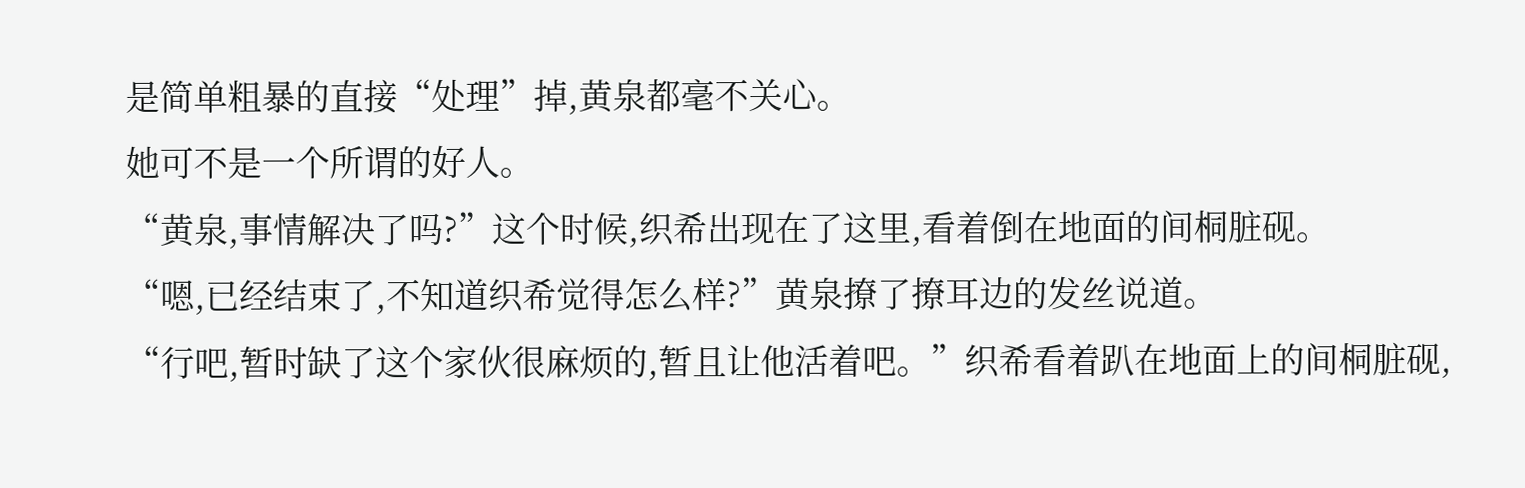是简单粗暴的直接“处理”掉,黄泉都毫不关心。
她可不是一个所谓的好人。
“黄泉,事情解决了吗?”这个时候,织希出现在了这里,看着倒在地面的间桐脏砚。
“嗯,已经结束了,不知道织希觉得怎么样?”黄泉撩了撩耳边的发丝说道。
“行吧,暂时缺了这个家伙很麻烦的,暂且让他活着吧。”织希看着趴在地面上的间桐脏砚,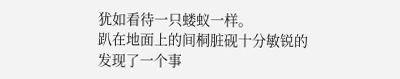犹如看待一只蝼蚁一样。
趴在地面上的间桐脏砚十分敏锐的发现了一个事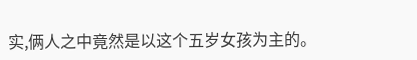实,俩人之中竟然是以这个五岁女孩为主的。